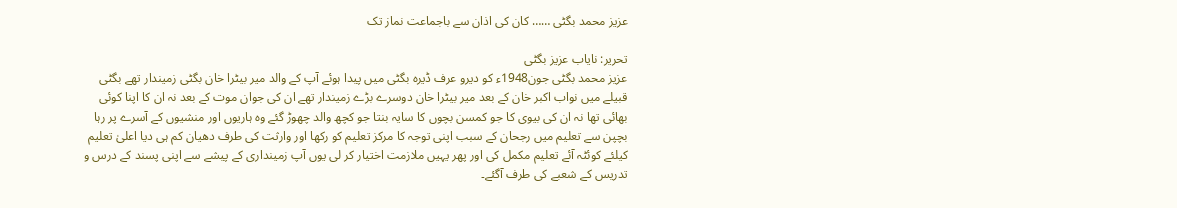عزیز محمد بگٹی …… کان کی اذان سے باجماعت نماز تک

تحریر: نایاب عزیز بگٹی
عزیز محمد بگٹی جون1948ء کو دیرو عرف ڈیرہ بگٹی میں پیدا ہوئے آپ کے والد میر بیٹرا خان بگٹی زمیندار تھے بگٹی قبیلے میں نواب اکبر خان کے بعد میر بیٹرا خان دوسرے بڑے زمیندار تھے ان کی جوان موت کے بعد نہ ان کا اپنا کوئی بھائی تھا نہ ان کی بیوی کا جو کمسن بچوں کا سایہ بنتا جو کچھ والد چھوڑ گئے وہ ہاریوں اور منشیوں کے آسرے پر رہا بچپن سے تعلیم میں رجحان کے سبب اپنی توجہ کا مرکز تعلیم کو رکھا اور وارثت کی طرف دھیان کم ہی دیا اعلیٰ تعلیم کیلئے کوئٹہ آئے تعلیم مکمل کی اور پھر یہیں ملازمت اختیار کر لی یوں آپ زمینداری کے پیشے سے اپنی پسند کے درس و تدریس کے شعبے کی طرف آگئے۔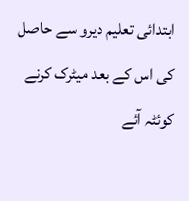ابتدائی تعلیم دیرو سے حاصل کی اس کے بعد میٹرک کرنے کوئٹہ آئے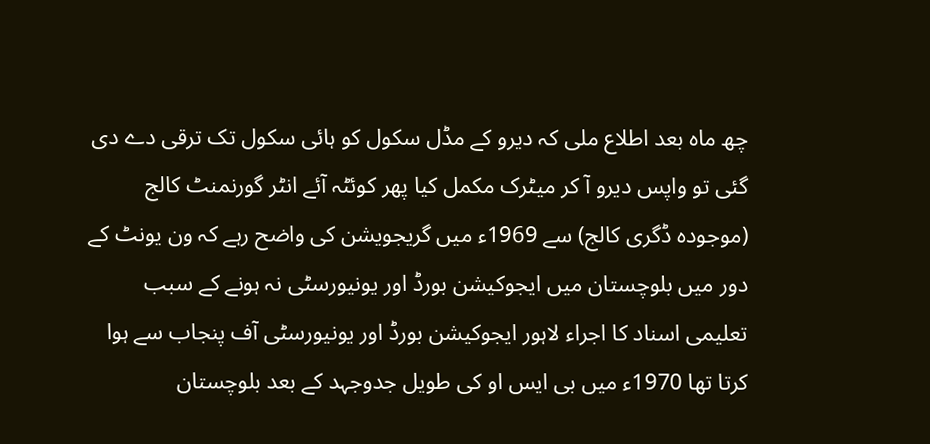چھ ماہ بعد اطلاع ملی کہ دیرو کے مڈل سکول کو ہائی سکول تک ترقی دے دی گئی تو واپس دیرو آ کر میٹرک مکمل کیا پھر کوئٹہ آئے انٹر گورنمنٹ کالج (موجودہ ڈگری کالج) سے 1969ء میں گریجویشن کی واضح رہے کہ ون یونٹ کے دور میں بلوچستان میں ایجوکیشن بورڈ اور یونیورسٹی نہ ہونے کے سبب تعلیمی اسناد کا اجراء لاہور ایجوکیشن بورڈ اور یونیورسٹی آف پنجاب سے ہوا کرتا تھا 1970ء میں بی ایس او کی طویل جدوجہد کے بعد بلوچستان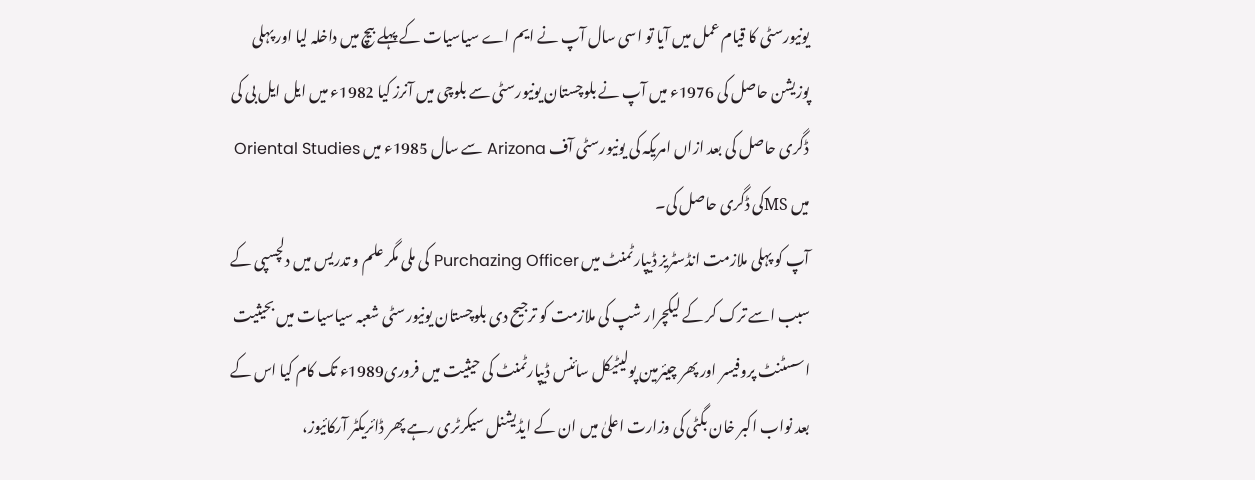یونیورسٹی کا قیام عمل میں آیا تو اسی سال آپ نے ایم اے سیاسیات کے پہلے بیچ میں داخلہ لیا اور پہلی پوزیشن حاصل کی 1976ء میں آپ نے بلوچستان یونیورسٹی سے بلوچی میں آنرز کیا 1982ء میں ایل ایل بی کی ڈگری حاصل کی بعد ازاں امریکہ کی یونیورسٹی آف Arizona سے سال 1985ء میں Oriental Studies میں MSکی ڈگری حاصل کی۔
آپ کو پہلی ملازمت انڈسٹریز ڈیپارٹمنٹ میں Purchazing Officer کی ملی مگر علم و تدریس میں دلچسپی کے سبب اسے ترک کر کے لیکچرار شپ کی ملازمت کو ترجیح دی بلوچستان یونیورسٹی شعبہ سیاسیات میں بحیثیت اسسٹنٹ پروفیسر اور پھر چیئرمین پولیٹیکل سائنس ڈیپارٹمنٹ کی حیثیت میں فروری1989ء تک کام کیا اس کے بعد نواب اکبر خان بگٹی کی وزارت اعلیٰ میں ان کے ایڈیشنل سیکرٹری رہے پھر ڈائریکٹر آرکائیوز،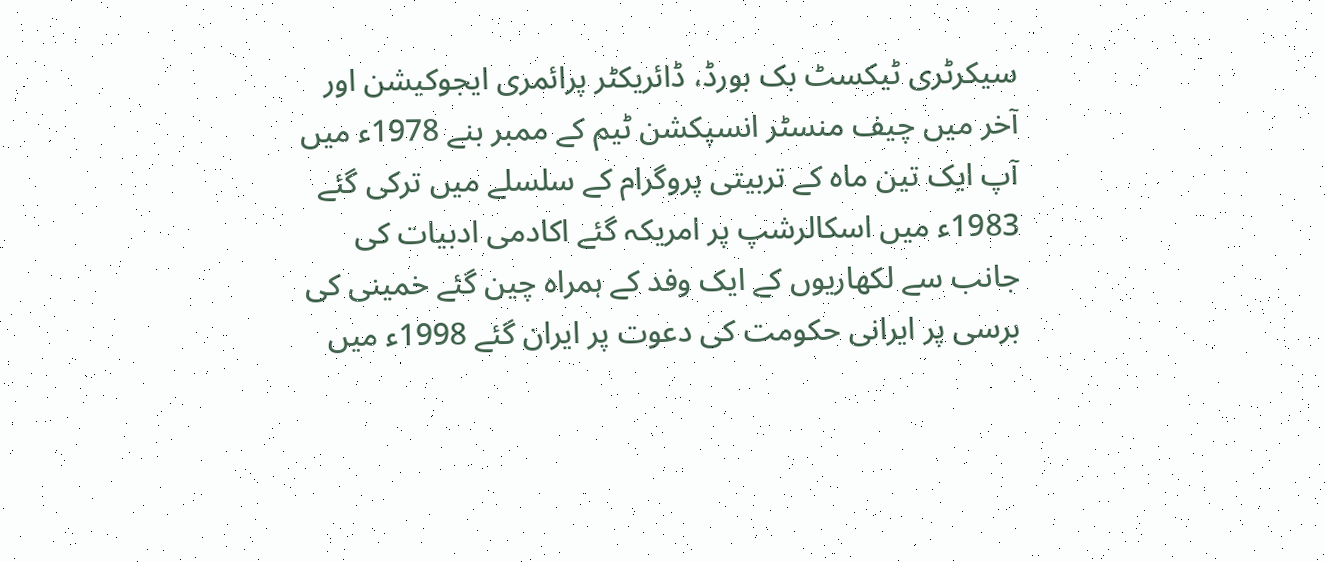سیکرٹری ٹیکسٹ بک بورڈ، ڈائریکٹر پرائمری ایجوکیشن اور آخر میں چیف منسٹر انسپکشن ٹیم کے ممبر بنے 1978ء میں آپ ایک تین ماہ کے تربیتی پروگرام کے سلسلے میں ترکی گئے 1983ء میں اسکالرشپ پر امریکہ گئے اکادمی ادبیات کی جانب سے لکھاریوں کے ایک وفد کے ہمراہ چین گئے خمینی کی برسی پر ایرانی حکومت کی دعوت پر ایران گئے 1998ء میں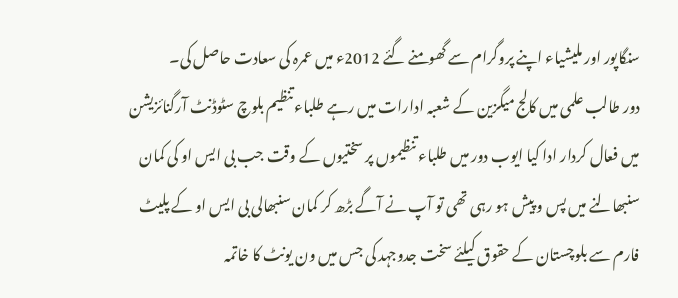سنگاپور اور ملیشیاء اپنے پروگرام سے گھومنے گئے 2012ء میں عمرہ کی سعادت حاصل کی۔
دور طالب علمی میں کالج میگزین کے شعبہ ادارات میں رہے طلباء تنظیم بلوچ سٹوڈنٹ آرگنائزیشن میں فعال کردار ادا کیا ایوب دور میں طلباء تنظیموں پر سختیوں کے وقت جب بی ایس او کی کمان سنبھالنے میں پس و پیش ہو رہی تھی تو آپ نے آگے بڑھ کر کمان سنبھالی بی ایس او کے پلیٹ فارم سے بلوچستان کے حقوق کیلئے سخت جدوجہد کی جس میں ون یونٹ کا خاتمہ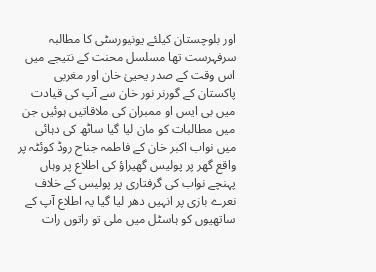اور بلوچستان کیلئے یونیورسٹی کا مطالبہ سرفہرست تھا مسلسل محنت کے نتیجے میں اس وقت کے صدر یحییٰ خان اور مغربی پاکستان کے گورنر نور خان سے آپ کی قیادت میں بی ایس او ممبران کی ملاقاتیں ہوئیں جن میں مطالبات کو مان لیا گیا ساٹھ کی دہائی میں نواب اکبر خان کے فاطمہ جناح روڈ کوئٹہ پر واقع گھر پر پولیس گھیراؤ کی اطلاع پر وہاں پہنچے نواب کی گرفتاری پر پولیس کے خلاف نعرے بازی پر انہیں دھر لیا گیا یہ اطلاع آپ کے ساتھیوں کو ہاسٹل میں ملی تو راتوں رات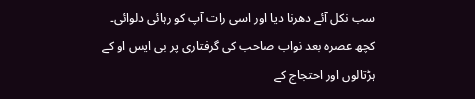سب نکل آئے دھرنا دیا اور اسی رات آپ کو رہائی دلوائی۔
کچھ عصرہ بعد نواب صاحب کی گرفتاری پر بی ایس او کے ہڑتالوں اور احتجاج کے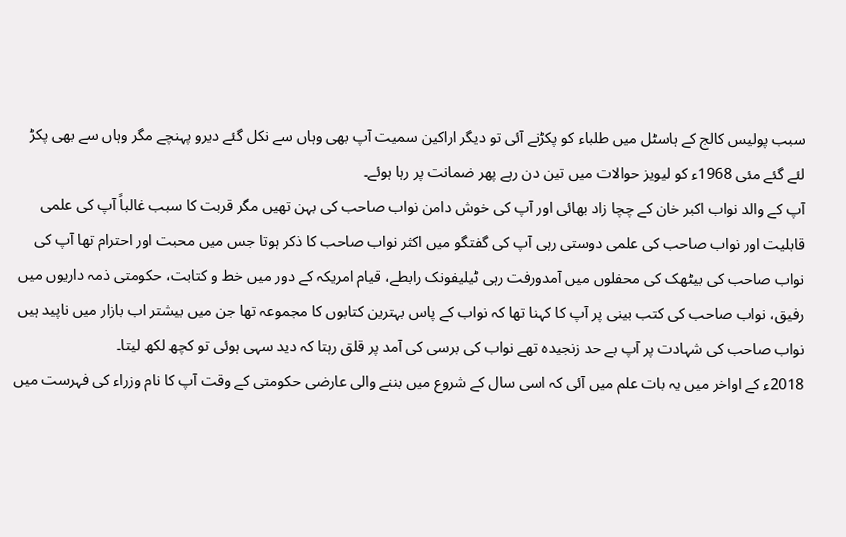سبب پولیس کالج کے ہاسٹل میں طلباء کو پکڑنے آئی تو دیگر اراکین سمیت آپ بھی وہاں سے نکل گئے دیرو پہنچے مگر وہاں سے بھی پکڑ لئے گئے مئی 1968ء کو لیویز حوالات میں تین دن رہے پھر ضمانت پر رہا ہوئے۔
آپ کے والد نواب اکبر خان کے چچا زاد بھائی اور آپ کی خوش دامن نواب صاحب کی بہن تھیں مگر قربت کا سبب غالباً آپ کی علمی قابلیت اور نواب صاحب کی علمی دوستی رہی آپ کی گفتگو میں اکثر نواب صاحب کا ذکر ہوتا جس میں محبت اور احترام تھا آپ کی نواب صاحب کی بیٹھک کی محفلوں میں آمدورفت رہی ٹیلیفونک رابطے، قیام امریکہ کے دور میں خط و کتابت، حکومتی ذمہ داریوں میں رفیق، نواب صاحب کی کتب بینی پر آپ کا کہنا تھا کہ نواب کے پاس بہترین کتابوں کا مجموعہ تھا جن میں بیشتر اب بازار میں ناپید ہیں نواب صاحب کی شہادت پر آپ بے حد زنجیدہ تھے نواب کی برسی کی آمد پر قلق رہتا کہ دید سہی ہوئی تو کچھ لکھ لیتا۔
2018ء کے اواخر میں یہ بات علم میں آئی کہ اسی سال کے شروع میں بننے والی عارضی حکومتی کے وقت آپ کا نام وزراء کی فہرست میں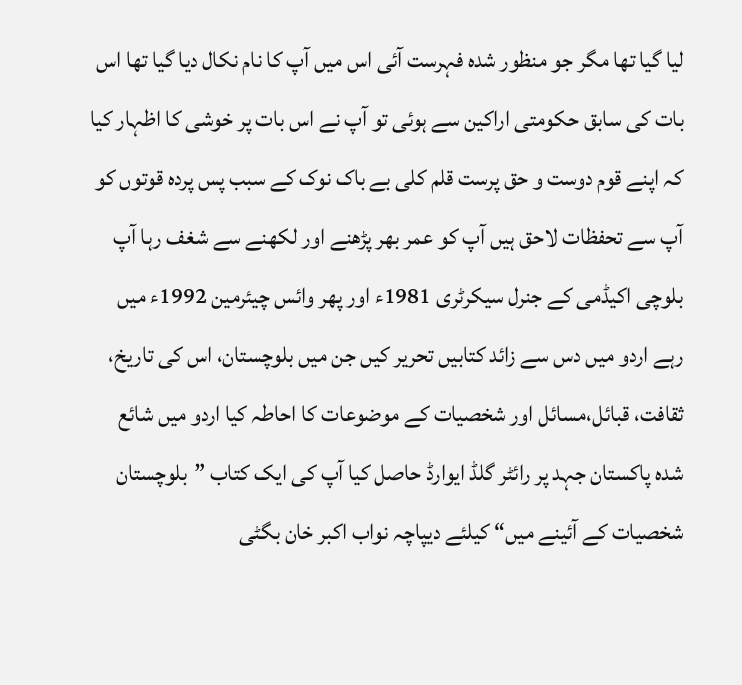لیا گیا تھا مگر جو منظور شدہ فہرست آئی اس میں آپ کا نام نکال دیا گیا تھا اس بات کی سابق حکومتی اراکین سے ہوئی تو آپ نے اس بات پر خوشی کا اظہار کیا کہ اپنے قوم دوست و حق پرست قلم کلی بے باک نوک کے سبب پس پردہ قوتوں کو آپ سے تحفظات لاحق ہیں آپ کو عمر بھر پڑھنے اور لکھنے سے شغف رہا آپ بلوچی اکیڈمی کے جنرل سیکرٹری 1981ء اور پھر وائس چیئرمین 1992ء میں رہے اردو میں دس سے زائد کتابیں تحریر کیں جن میں بلوچستان، اس کی تاریخ، ثقافت، قبائل،مسائل اور شخصیات کے موضوعات کا احاطہ کیا اردو میں شائع شدہ پاکستان جہد پر رائٹر گلڈ ایوارڈ حاصل کیا آپ کی ایک کتاب ”بلوچستان شخصیات کے آئینے میں“ کیلئے دیپاچہ نواب اکبر خان بگٹی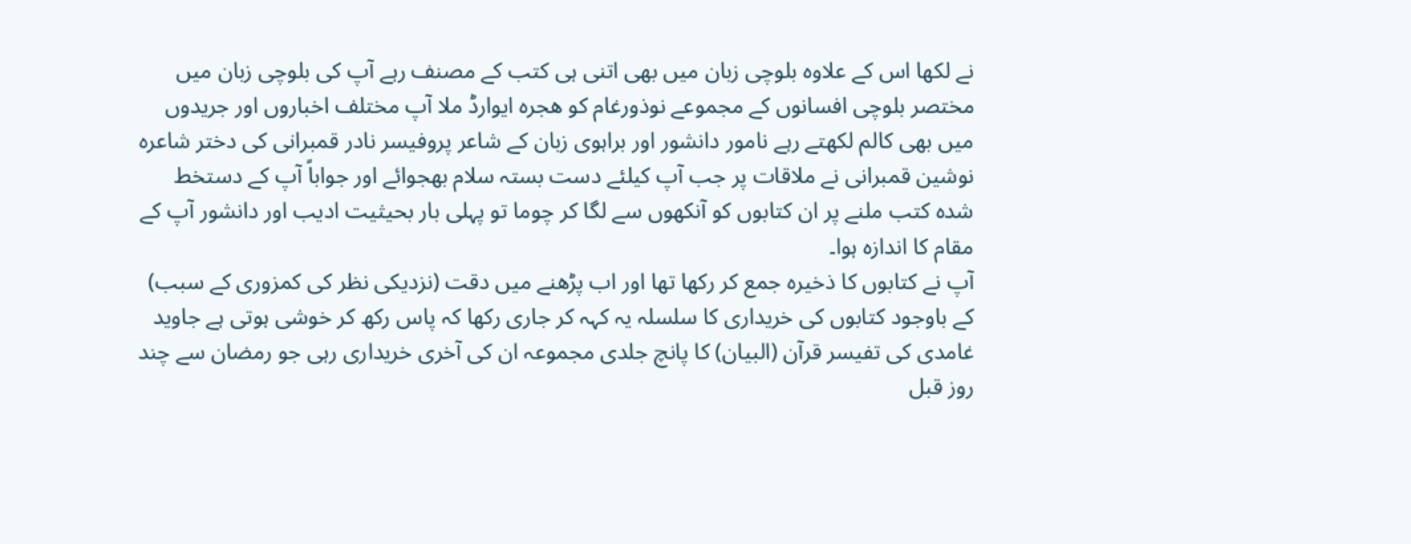نے لکھا اس کے علاوہ بلوچی زبان میں بھی اتنی ہی کتب کے مصنف رہے آپ کی بلوچی زبان میں مختصر بلوچی افسانوں کے مجموعے نوذورغام کو ھجرہ ایوارڈ ملا آپ مختلف اخباروں اور جریدوں میں بھی کالم لکھتے رہے نامور دانشور اور براہوی زبان کے شاعر پروفیسر نادر قمبرانی کی دختر شاعرہ نوشین قمبرانی نے ملاقات پر جب آپ کیلئے دست بستہ سلام بھجوائے اور جواباً آپ کے دستخط شدہ کتب ملنے پر ان کتابوں کو آنکھوں سے لگا کر چوما تو پہلی بار بحیثیت ادیب اور دانشور آپ کے مقام کا اندازہ ہوا۔
آپ نے کتابوں کا ذخیرہ جمع کر رکھا تھا اور اب پڑھنے میں دقت (نزدیکی نظر کی کمزوری کے سبب) کے باوجود کتابوں کی خریداری کا سلسلہ یہ کہہ کر جاری رکھا کہ پاس رکھ کر خوشی ہوتی ہے جاوید غامدی کی تفیسر قرآن (البیان) کا پانچ جلدی مجموعہ ان کی آخری خریداری رہی جو رمضان سے چند روز قبل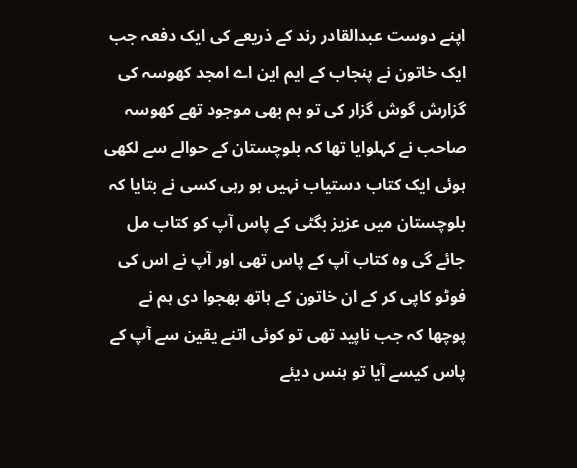اپنے دوست عبدالقادر رند کے ذریعے کی ایک دفعہ جب ایک خاتون نے پنجاب کے ایم این اے امجد کھوسہ کی گزارش گوش گزار کی تو ہم بھی موجود تھے کھوسہ صاحب نے کہلوایا تھا کہ بلوچستان کے حوالے سے لکھی ہوئی ایک کتاب دستیاب نہیں ہو رہی کسی نے بتایا کہ بلوچستان میں عزیز بگٹی کے پاس آپ کو کتاب مل جائے گی وہ کتاب آپ کے پاس تھی اور آپ نے اس کی فوٹو کاپی کر کے ان خاتون کے ہاتھ بھجوا دی ہم نے پوچھا کہ جب ناپید تھی تو کوئی اتنے یقین سے آپ کے پاس کیسے آیا تو ہنس دیئے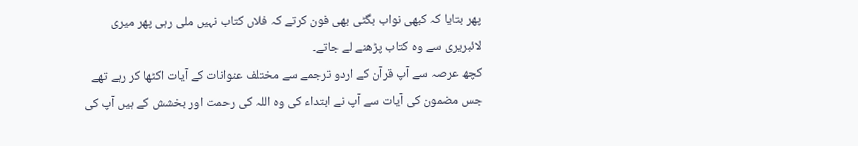پھر بتایا کہ کبھی نواب بگٹی بھی فون کرتے کہ فلاں کتاب نہیں ملی رہی پھر میری لائبریری سے وہ کتاب پڑھنے لے جاتے۔
کچھ عرصہ سے آپ قرآن کے اردو ترجمے سے مختلف عنوانات کے آیات اکٹھا کر رہے تھے جس مضمون کی آیات سے آپ نے ابتداء کی وہ اللہ کی رحمت اور بخشش کے ہیں آپ کی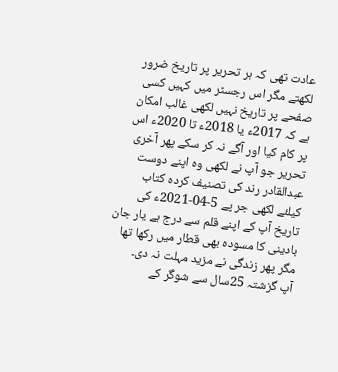عادت تھی کہ ہر تحریر پر تاریخ ضرور لکھتے مگر اس رجسٹر میں کہیں کسی صفحے پر تاریخ نہیں لکھی غالب امکان ہے کہ 2017ء یا 2018ء تا 2020ء اس پر کام کیا اور آگے نہ کر سکے پھر آخری تحریر جو آپ نے لکھی وہ اپنے دوست عبدالقادر رند کی تصنیف کردہ کتاب کیلئے لکھی جر پے 5-04-2021ء کی تاریخ آپ کے اپنے قلم سے درج ہے یار جان بادینی کا مسودہ بھی قطار میں رکھا تھا مگر پھر زندگی نے مزید مہلت نہ دی۔
آپ گزشتہ 25سال سے شوگر کے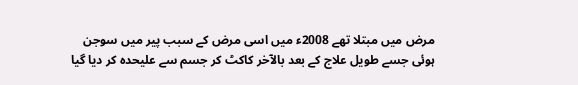مرض میں مبتلا تھے 2008ء میں اسی مرض کے سبب پیر میں سوجن ہوئی جسے طویل علاج کے بعد بالآخر کاکٹ کر جسم سے علیحدہ کر دیا گیا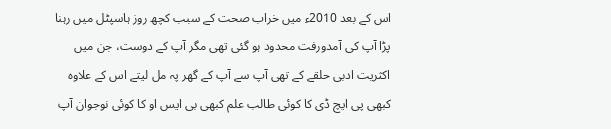اس کے بعد 2010ء میں خراب صحت کے سبب کچھ روز ہاسپٹل میں رہنا پڑا آپ کی آمدورفت محدود ہو گئی تھی مگر آپ کے دوست، جن میں اکثریت ادبی حلقے کے تھی آپ سے آپ کے گھر پہ مل لیتے اس کے علاوہ کبھی پی ایچ ڈی کا کوئی طالب علم کبھی بی ایس او کا کوئی نوجوان آپ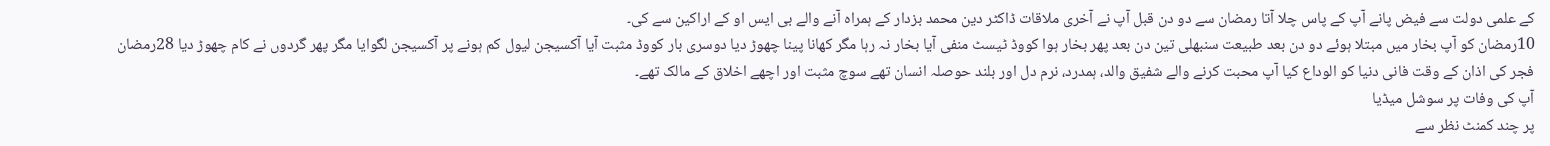کے علمی دولت سے فیض پانے آپ کے پاس چلا آتا رمضان سے دو دن قبل آپ نے آخری ملاقات ڈاکٹر دین محمد بزدار کے ہمراہ آنے والے بی ایس او کے اراکین سے کی۔
10رمضان کو آپ بخار میں مبتلا ہوئے دو دن بعد طبیعت سنبھلی تین دن بعد پھر بخار ہوا کووڈ ٹیسٹ منفی آیا بخار نہ رہا مگر کھانا پینا چھوڑ دیا دوسری بار کووڈ مثبت آیا آکسیجن لیول کم ہونے پر آکسیجن لگوایا مگر پھر گردوں نے کام چھوڑ دیا 28رمضان فجر کی اذان کے وقت فانی دنیا کو الوداع کیا آپ محبت کرنے والے شفیق والد، ہمدرد، نرم دل اور بلند حوصلہ انسان تھے سوچ مثبت اور اچھے اخلاق کے مالک تھے۔
آپ کی وفات پر سوشل میڈیا
پر چند کمنٹ نظر سے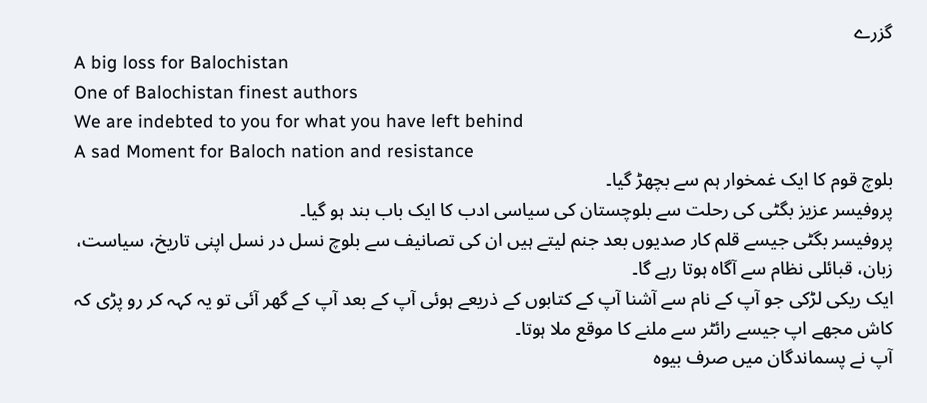گزرے
A big loss for Balochistan
One of Balochistan finest authors
We are indebted to you for what you have left behind
A sad Moment for Baloch nation and resistance
بلوچ قوم کا ایک غمخوار ہم سے بچھڑ گیا۔
پروفیسر عزیز بگٹی کی رحلت سے بلوچستان کی سیاسی ادب کا ایک باب بند ہو گیا۔
پروفیسر بگٹی جیسے قلم کار صدیوں بعد جنم لیتے ہیں ان کی تصانیف سے بلوچ نسل در نسل اپنی تاریخ، سیاست، زبان، قبائلی نظام سے آگاہ ہوتا رہے گا۔
ایک ریکی لڑکی جو آپ کے نام سے آشنا آپ کے کتابوں کے ذریعے ہوئی آپ کے بعد آپ کے گھر آئی تو یہ کہہ کر رو پڑی کہ کاش مجھے اپ جیسے رائٹر سے ملنے کا موقع ملا ہوتا۔
آپ نے پسماندگان میں صرف بیوہ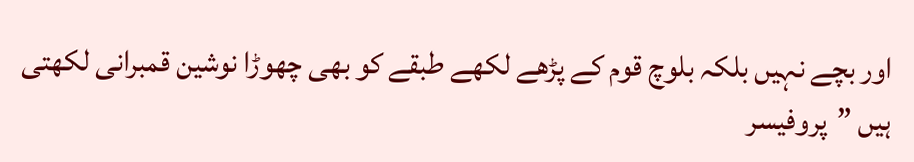اور بچے نہیں بلکہ بلوچ قوم کے پڑھے لکھے طبقے کو بھی چھوڑا نوشین قمبرانی لکھتی ہیں ”پروفیسر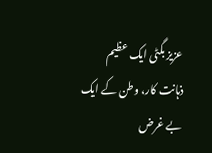عزیز بگٹی ایک عظیم ذہانت کار، وطن کے ایک بے غرض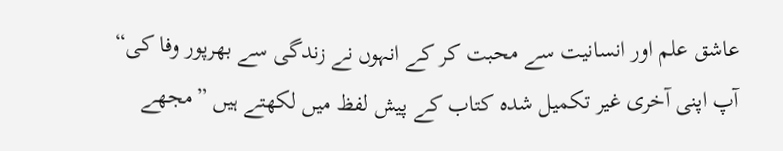عاشق علم اور انسانیت سے محبت کر کے انہوں نے زندگی سے بھرپور وفا کی“ آپ اپنی آخری غیر تکمیل شدہ کتاب کے پیش لفظ میں لکھتے ہیں ”مجھے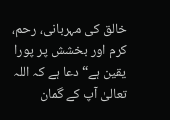خالق کی مہربانی، رحم، کرم اور بخشش پر پورا یقین ہے“ دعا ہے کہ اللہ تعالیٰ آپ کے گمان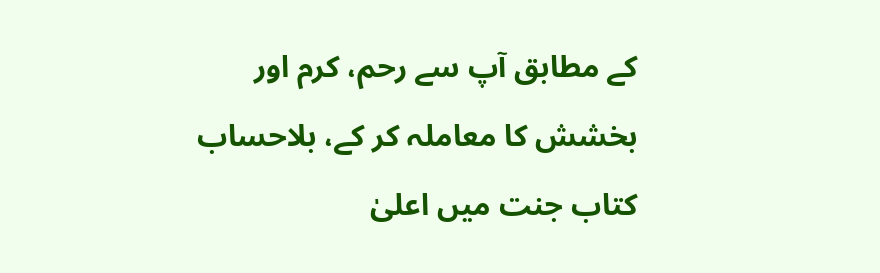کے مطابق آپ سے رحم، کرم اور بخشش کا معاملہ کر کے، بلاحساب کتاب جنت میں اعلیٰ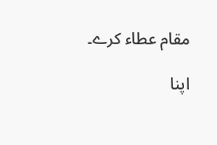مقام عطاء کرے۔

اپنا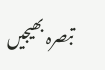تبصرہ بھیجیں